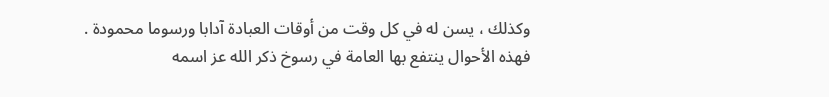وكذلك ، يسن له في كل وقت من أوقات العبادة آدابا ورسوما محمودة .
فهذه الأحوال ينتفع بها العامة في رسوخ ذكر الله عز اسمه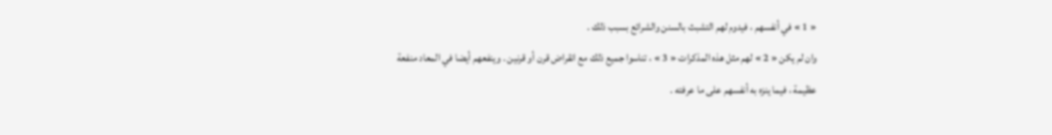« 1 » في أنفسهم ، فيدوم لهم التشبث بالسنن والشرائع بسبب ذلك .
وان لم يكن « 2 » لهم مثل هذه المذكرات « 3 » ، تناسوا جميع ذلك مع انقراض قرن أو قرنين . وينفعهم أيضا في المعاد منفعة عظيمة ، فيما ينزه به أنفسهم على ما عرفته .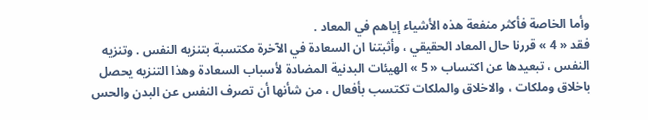وأما الخاصة فأكثر منفعة هذه الأشياء إياهم في المعاد .
فقد « 4 » قررنا حال المعاد الحقيقي ، وأثبتنا ان السعادة في الآخرة مكتسبة بتنزيه النفس . وتنزيه النفس ، تبعيدها عن اكتساب « 5 » الهيئات البدنية المضادة لأسباب السعادة وهذا التنزيه يحصل باخلاق وملكات ، والاخلاق والملكات تكتسب بأفعال ، من شأنها أن تصرف النفس عن البدن والحس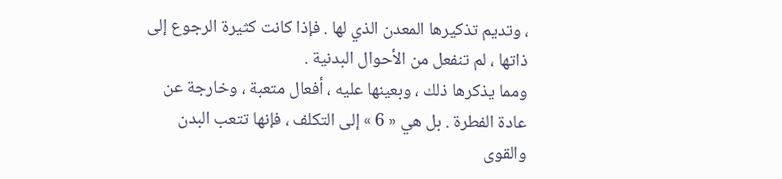، وتديم تذكيرها المعدن الذي لها . فإذا كانت كثيرة الرجوع إلى ذاتها ، لم تنفعل من الأحوال البدنية .
ومما يذكرها ذلك ، وبعينها عليه ، أفعال متعبة ، وخارجة عن عادة الفطرة . بل هي « 6 » إلى التكلف ، فإنها تتعب البدن والقوى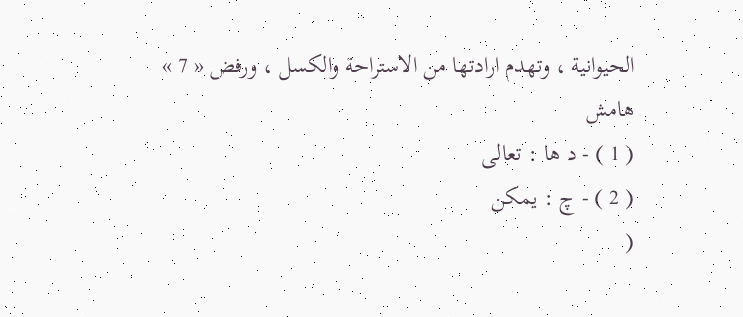الحيوانية ، وتهدم ارادتها من الاستراحة والكسل ، ورفض « 7 »
هامش
( 1 ) - د ها : تعالى
( 2 ) - چ : يمكن
(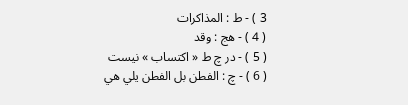3 ) - ط : المذاكرات
( 4 ) - هج : وقد
( 5 ) - در چ ط « اكتساب » نيست
( 6 ) - چ : الفطن بل الفطن يلي هي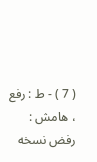( 7 ) - ط : رفع ، هامش : رفض نسخه